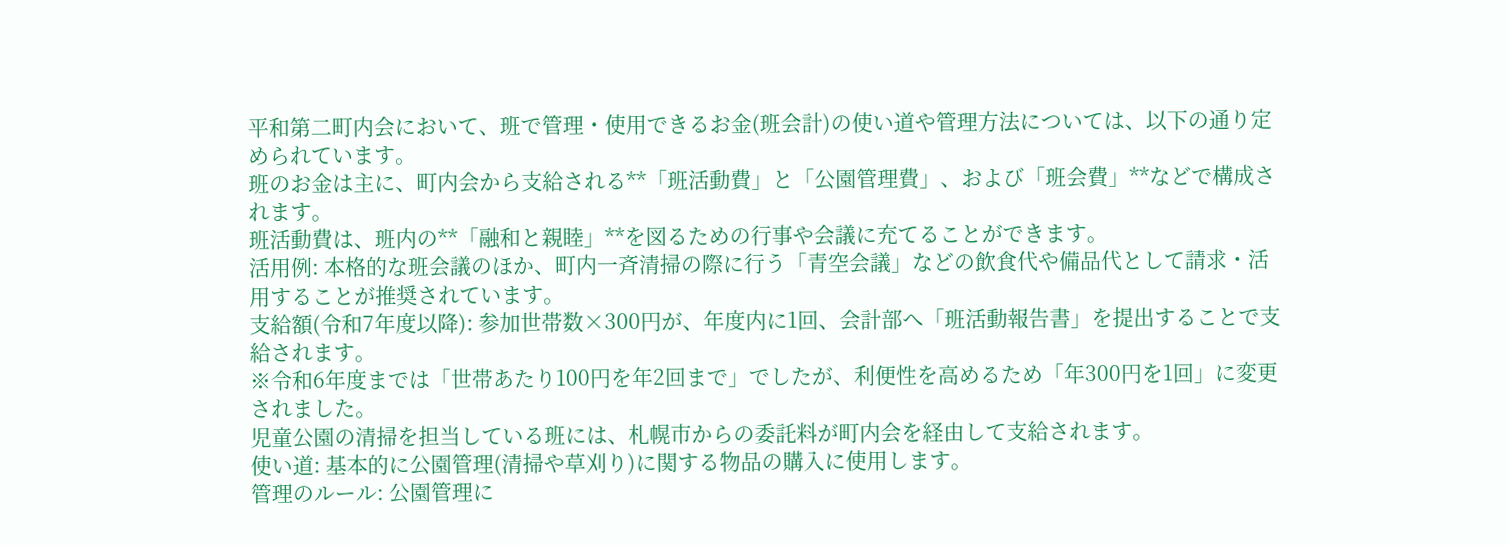平和第二町内会において、班で管理・使用できるお金(班会計)の使い道や管理方法については、以下の通り定められています。
班のお金は主に、町内会から支給される**「班活動費」と「公園管理費」、および「班会費」**などで構成されます。
班活動費は、班内の**「融和と親睦」**を図るための行事や会議に充てることができます。
活用例: 本格的な班会議のほか、町内一斉清掃の際に行う「青空会議」などの飲食代や備品代として請求・活用することが推奨されています。
支給額(令和7年度以降): 参加世帯数×300円が、年度内に1回、会計部へ「班活動報告書」を提出することで支給されます。
※令和6年度までは「世帯あたり100円を年2回まで」でしたが、利便性を高めるため「年300円を1回」に変更されました。
児童公園の清掃を担当している班には、札幌市からの委託料が町内会を経由して支給されます。
使い道: 基本的に公園管理(清掃や草刈り)に関する物品の購入に使用します。
管理のルール: 公園管理に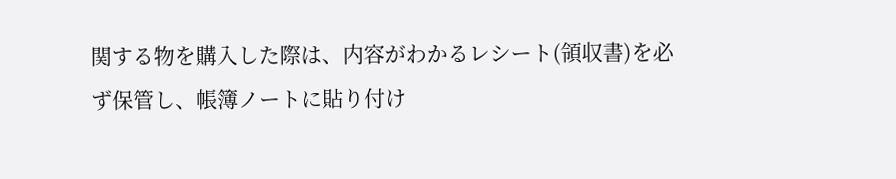関する物を購入した際は、内容がわかるレシート(領収書)を必ず保管し、帳簿ノートに貼り付け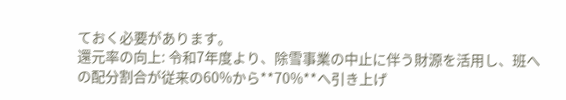ておく必要があります。
還元率の向上: 令和7年度より、除雪事業の中止に伴う財源を活用し、班への配分割合が従来の60%から**70%**へ引き上げ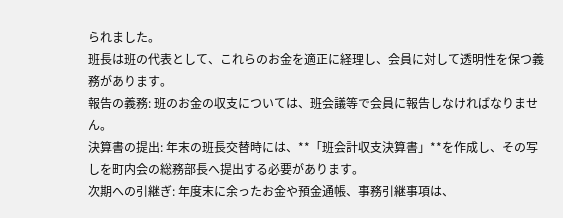られました。
班長は班の代表として、これらのお金を適正に経理し、会員に対して透明性を保つ義務があります。
報告の義務: 班のお金の収支については、班会議等で会員に報告しなければなりません。
決算書の提出: 年末の班長交替時には、**「班会計収支決算書」**を作成し、その写しを町内会の総務部長へ提出する必要があります。
次期への引継ぎ: 年度末に余ったお金や預金通帳、事務引継事項は、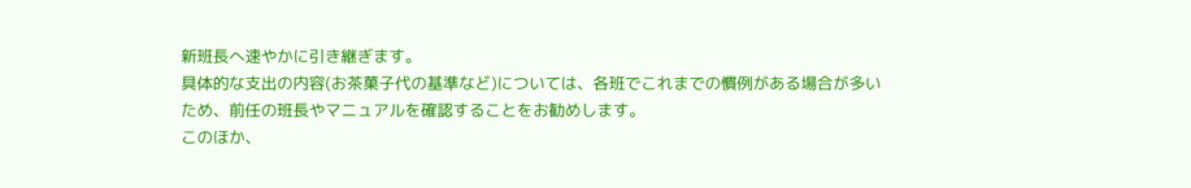新班長へ速やかに引き継ぎます。
具体的な支出の内容(お茶菓子代の基準など)については、各班でこれまでの慣例がある場合が多いため、前任の班長やマニュアルを確認することをお勧めします。
このほか、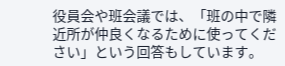役員会や班会議では、「班の中で隣近所が仲良くなるために使ってください」という回答もしています。